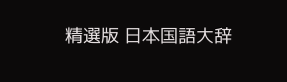精選版 日本国語大辞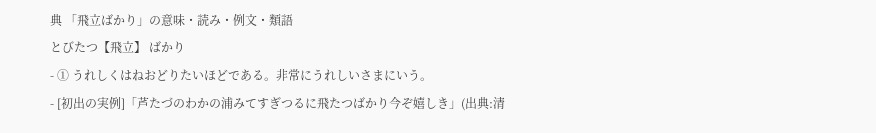典 「飛立ばかり」の意味・読み・例文・類語
とびたつ【飛立】 ばかり
- ① うれしくはねおどりたいほどである。非常にうれしいさまにいう。
- [初出の実例]「芦たづのわかの浦みてすぎつるに飛たつばかり今ぞ嬉しき」(出典:清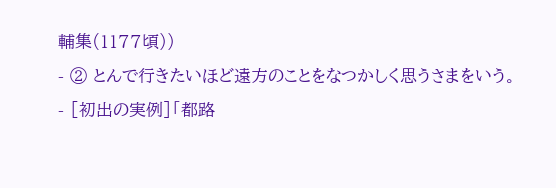輔集(1177頃))
- ② とんで行きたいほど遠方のことをなつかしく思うさまをいう。
- [初出の実例]「都路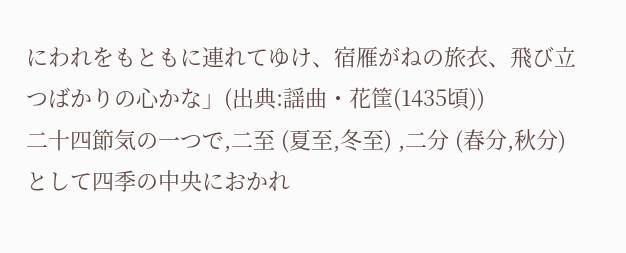にわれをもともに連れてゆけ、宿雁がねの旅衣、飛び立つばかりの心かな」(出典:謡曲・花筐(1435頃))
二十四節気の一つで,二至 (夏至,冬至) ,二分 (春分,秋分) として四季の中央におかれ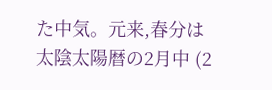た中気。元来,春分は太陰太陽暦の2月中 (2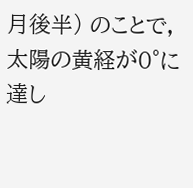月後半) のことで,太陽の黄経が0°に達し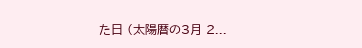た日 (太陽暦の3月 2...